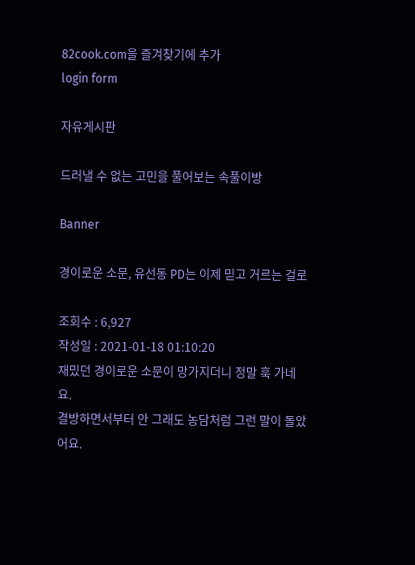82cook.com을 즐겨찾기에 추가
login form

자유게시판

드러낼 수 없는 고민을 풀어보는 속풀이방

Banner

경이로운 소문, 유선동 PD는 이제 믿고 거르는 걸로

조회수 : 6,927
작성일 : 2021-01-18 01:10:20
재밌던 경이로운 소문이 망가지더니 정말 훅 가네요.
결방하면서부터 안 그래도 농담처럼 그런 말이 돌았어요.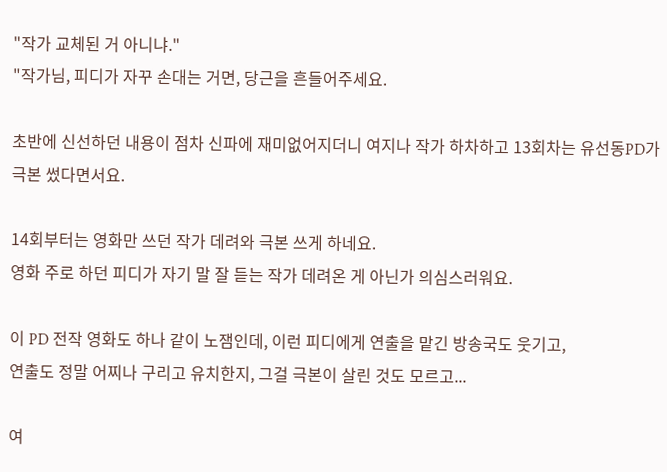"작가 교체된 거 아니냐."
"작가님, 피디가 자꾸 손대는 거면, 당근을 흔들어주세요.

초반에 신선하던 내용이 점차 신파에 재미없어지더니 여지나 작가 하차하고 13회차는 유선동PD가 극본 썼다면서요.

14회부터는 영화만 쓰던 작가 데려와 극본 쓰게 하네요.
영화 주로 하던 피디가 자기 말 잘 듣는 작가 데려온 게 아닌가 의심스러워요.

이 PD 전작 영화도 하나 같이 노잼인데, 이런 피디에게 연출을 맡긴 방송국도 웃기고,
연출도 정말 어찌나 구리고 유치한지, 그걸 극본이 살린 것도 모르고...

여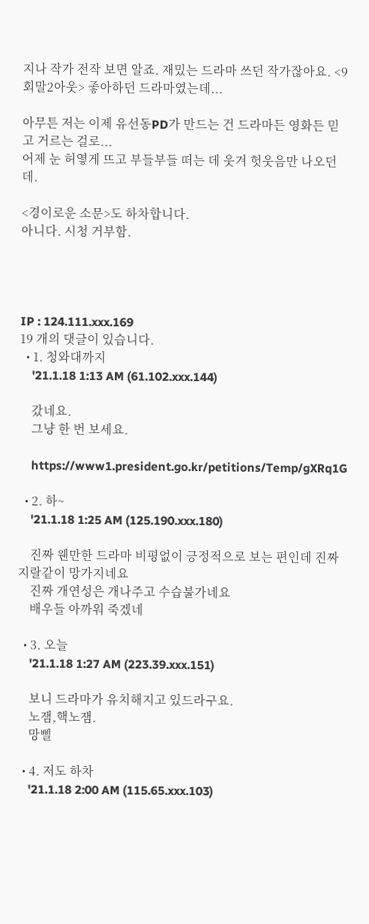지나 작가 전작 보면 알죠. 재밌는 드라마 쓰던 작가잖아요. <9회말2아웃> 좋아하던 드라마였는데...

아무튼 저는 이제 유선동PD가 만드는 건 드라마든 영화든 믿고 거르는 걸로...
어제 눈 허옇게 뜨고 부들부들 떠는 데 웃겨 헛웃음만 나오던데.

<경이로운 소문>도 하차합니다.
아니다. 시청 거부함.




IP : 124.111.xxx.169
19 개의 댓글이 있습니다.
  • 1. 청와대까지
    '21.1.18 1:13 AM (61.102.xxx.144)

    갔네요.
    그냥 한 번 보세요.

    https://www1.president.go.kr/petitions/Temp/gXRq1G

  • 2. 하~
    '21.1.18 1:25 AM (125.190.xxx.180)

    진짜 웬만한 드라마 비평없이 긍정적으로 보는 편인데 진짜 지랄같이 망가지네요
    진짜 개연성은 개나주고 수습불가네요
    배우들 아까워 죽겠네

  • 3. 오늘
    '21.1.18 1:27 AM (223.39.xxx.151)

    보니 드라마가 유치해지고 있드라구요.
    노잼,핵노잼.
    망삘

  • 4. 저도 하차
    '21.1.18 2:00 AM (115.65.xxx.103)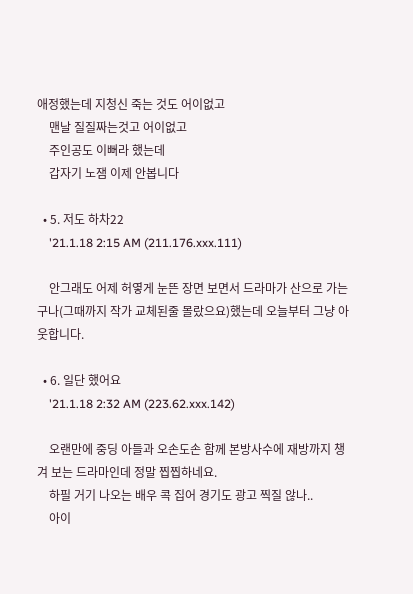애정했는데 지청신 죽는 것도 어이없고
    맨날 질질짜는것고 어이없고
    주인공도 이뻐라 했는데
    갑자기 노잼 이제 안봅니다

  • 5. 저도 하차22
    '21.1.18 2:15 AM (211.176.xxx.111)

    안그래도 어제 허옇게 눈뜬 장면 보면서 드라마가 산으로 가는구나(그때까지 작가 교체된줄 몰랐으요)했는데 오늘부터 그냥 아웃합니다.

  • 6. 일단 했어요
    '21.1.18 2:32 AM (223.62.xxx.142)

    오랜만에 중딩 아들과 오손도손 함께 본방사수에 재방까지 챙겨 보는 드라마인데 정말 찝찝하네요.
    하필 거기 나오는 배우 콕 집어 경기도 광고 찍질 않나..
    아이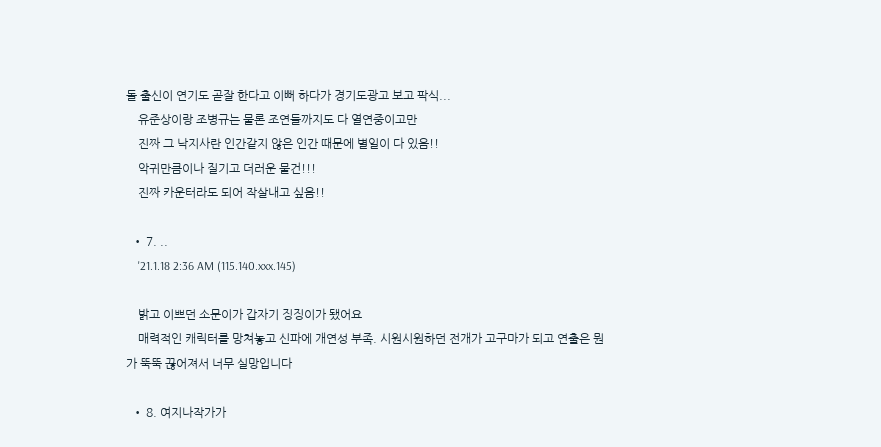돌 출신이 연기도 곧잘 한다고 이뻐 하다가 경기도광고 보고 팍식...
    유준상이랑 조병규는 물론 조연들까지도 다 열연중이고만
    진짜 그 낙지사란 인간같지 않은 인간 때문에 별일이 다 있음!!
    악귀만큼이나 질기고 더러운 물건!!!
    진짜 카운터라도 되어 작살내고 싶음!!

  • 7. ..
    '21.1.18 2:36 AM (115.140.xxx.145)

    밝고 이쁘던 소문이가 갑자기 징징이가 됐어요
    매력적인 캐릭터를 망쳐놓고 신파에 개연성 부족. 시원시원하던 전개가 고구마가 되고 연출은 뭔가 뚝뚝 끊어져서 너무 실망입니다

  • 8. 여지나작가가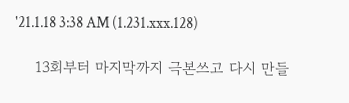'21.1.18 3:38 AM (1.231.xxx.128)

    13회부터 마지막까지 극본쓰고 다시 만들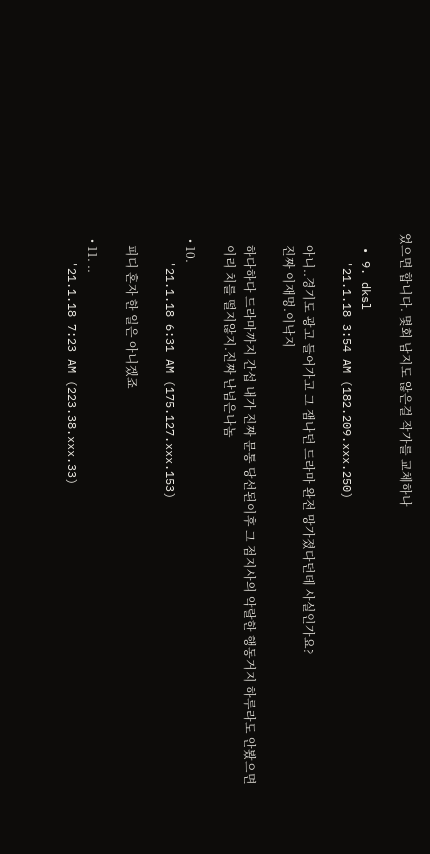었으면 합니다. 몇회 남지도 않은걸 작가를 교체하나

  • 9. dksl
    '21.1.18 3:54 AM (182.209.xxx.250)

    아니..경기도 광고 들어가고 그 잼나던 드라마 완전 망가졌다던데 사실인가요?
    진짜 이재멍.이낙지

    하다하다 드라마까지 간섭 내가 진짜 문통 당선된이후 그 점지사의 악랄한 행동거지 하루라도 안봤으면
    이리 치를 떨지않지.진짜 난넘은나놈

  • 10.
    '21.1.18 6:31 AM (175.127.xxx.153)

    피디 혼자 한 일은 아니겠죠

  • 11. ..
    '21.1.18 7:23 AM (223.38.xxx.33)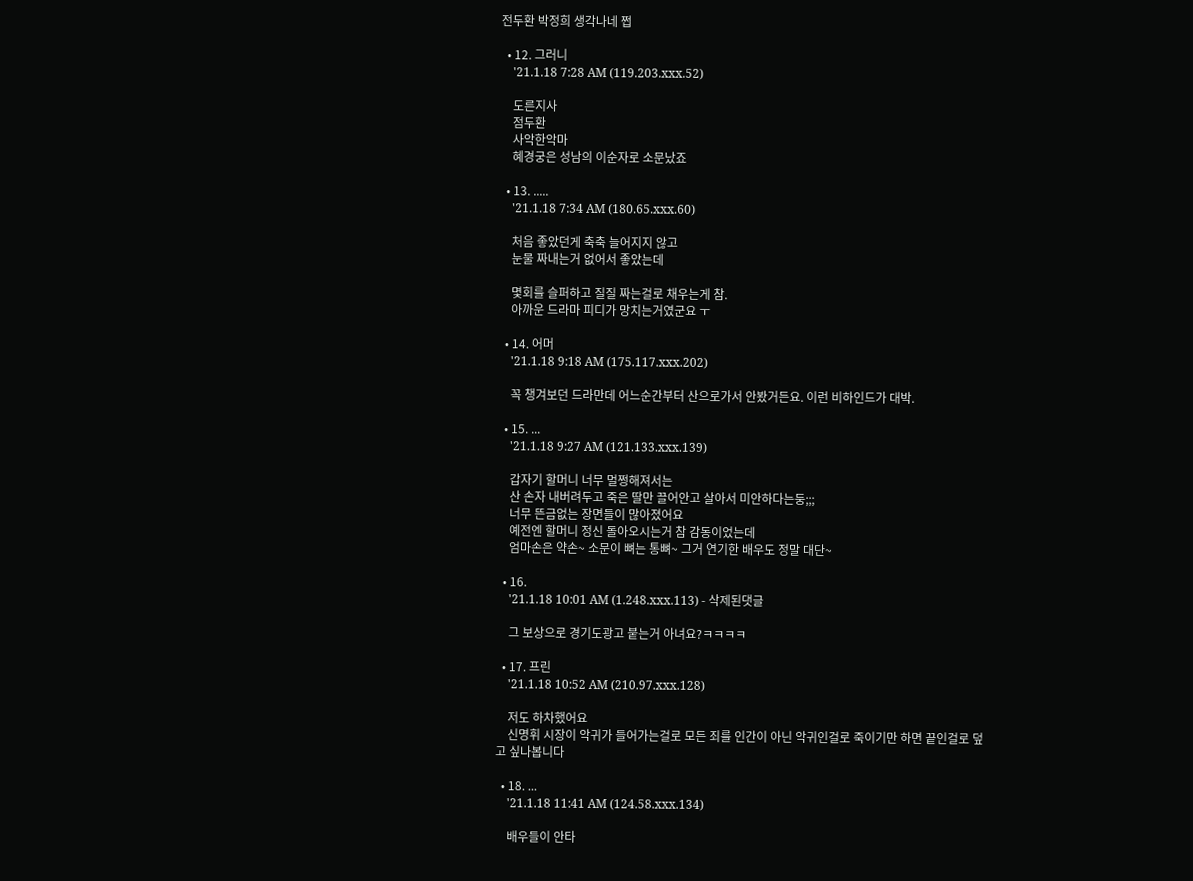전두환 박정희 생각나네 쩝

  • 12. 그러니
    '21.1.18 7:28 AM (119.203.xxx.52)

    도른지사
    점두환
    사악한악마
    혜경궁은 성남의 이순자로 소문났죠

  • 13. .....
    '21.1.18 7:34 AM (180.65.xxx.60)

    처음 좋았던게 축축 늘어지지 않고
    눈물 짜내는거 없어서 좋았는데

    몇회를 슬퍼하고 질질 짜는걸로 채우는게 참.
    아까운 드라마 피디가 망치는거였군요 ㅜ

  • 14. 어머
    '21.1.18 9:18 AM (175.117.xxx.202)

    꼭 챙겨보던 드라만데 어느순간부터 산으로가서 안봤거든요. 이런 비하인드가 대박.

  • 15. ...
    '21.1.18 9:27 AM (121.133.xxx.139)

    갑자기 할머니 너무 멀쩡해져서는
    산 손자 내버려두고 죽은 딸만 끌어안고 살아서 미안하다는둥;;;
    너무 뜬금없는 장면들이 많아졌어요
    예전엔 할머니 정신 돌아오시는거 참 감동이었는데
    엄마손은 약손~ 소문이 뼈는 통뼈~ 그거 연기한 배우도 정말 대단~

  • 16.
    '21.1.18 10:01 AM (1.248.xxx.113) - 삭제된댓글

    그 보상으로 경기도광고 붙는거 아녀요?ㅋㅋㅋㅋ

  • 17. 프린
    '21.1.18 10:52 AM (210.97.xxx.128)

    저도 하차했어요
    신명휘 시장이 악귀가 들어가는걸로 모든 죄를 인간이 아닌 악귀인걸로 죽이기만 하면 끝인걸로 덮고 싶나봅니다

  • 18. ...
    '21.1.18 11:41 AM (124.58.xxx.134)

    배우들이 안타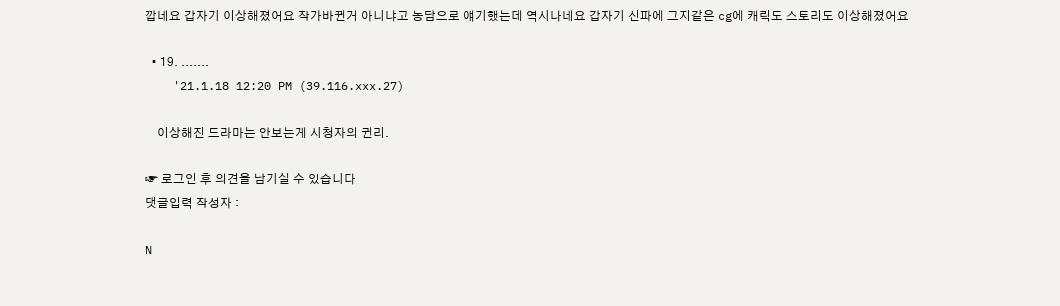깝네요 갑자기 이상해졌어요 작가바뀐거 아니냐고 농담으로 얘기했는데 역시나네요 갑자기 신파에 그지같은 cg에 캐릭도 스토리도 이상해졌어요

  • 19. .......
    '21.1.18 12:20 PM (39.116.xxx.27)

    이상해진 드라마는 안보는게 시청자의 귄리.

☞ 로그인 후 의견을 남기실 수 있습니다
댓글입력 작성자 :

N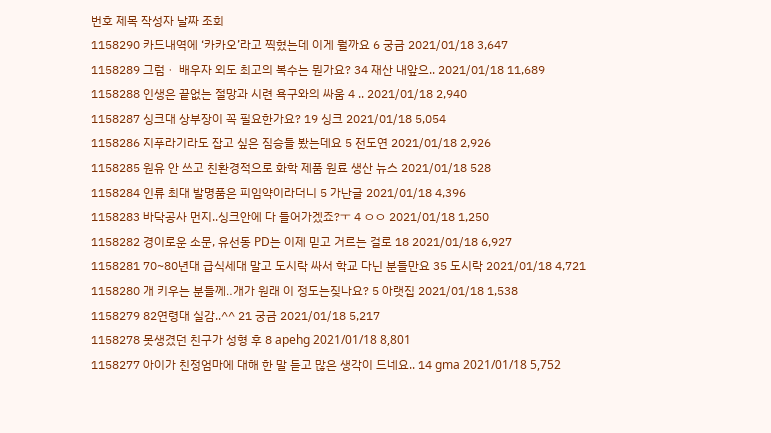번호 제목 작성자 날짜 조회
1158290 카드내역에 ‘카카오’라고 찍혔는데 이게 뭘까요 6 궁금 2021/01/18 3,647
1158289 그럼ㆍ 배우자 외도 최고의 복수는 뭔가요? 34 재산 내앞으.. 2021/01/18 11,689
1158288 인생은 끝없는 절망과 시련 욕구와의 싸움 4 .. 2021/01/18 2,940
1158287 싱크대 상부장이 꼭 필요한가요? 19 싱크 2021/01/18 5,054
1158286 지푸라기라도 잡고 싶은 짐승들 봤는데요 5 전도연 2021/01/18 2,926
1158285 원유 안 쓰고 친환경적으로 화학 제품 원료 생산 뉴스 2021/01/18 528
1158284 인류 최대 발명품은 피임약이라더니 5 가난글 2021/01/18 4,396
1158283 바닥공사 먼지..싱크안에 다 들어가겠죠?ㅜ 4 ㅇㅇ 2021/01/18 1,250
1158282 경이로운 소문, 유선동 PD는 이제 믿고 거르는 걸로 18 2021/01/18 6,927
1158281 70~80년대 급식세대 말고 도시락 싸서 학교 다닌 분들만요 35 도시락 2021/01/18 4,721
1158280 개 키우는 분들께‥개가 원래 이 정도는짖나요? 5 아랫집 2021/01/18 1,538
1158279 82연령대 실감..^^ 21 궁금 2021/01/18 5,217
1158278 못생겼던 친구가 성형 후 8 apehg 2021/01/18 8,801
1158277 아이가 친정엄마에 대해 한 말 듣고 많은 생각이 드네요.. 14 gma 2021/01/18 5,752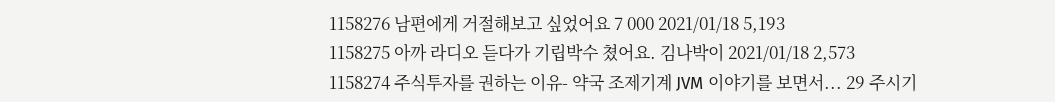1158276 남편에게 거절해보고 싶었어요 7 000 2021/01/18 5,193
1158275 아까 라디오 듣다가 기립박수 쳤어요. 김나박이 2021/01/18 2,573
1158274 주식투자를 권하는 이유- 약국 조제기계 JVM 이야기를 보면서... 29 주시기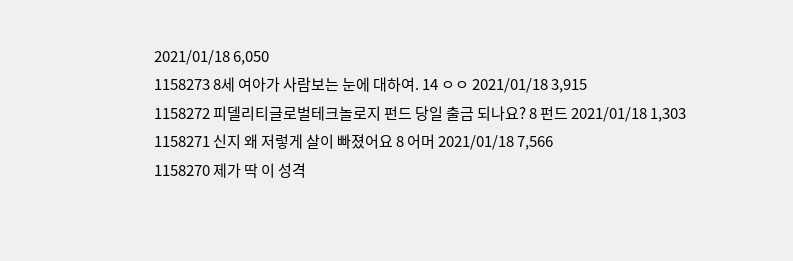2021/01/18 6,050
1158273 8세 여아가 사람보는 눈에 대하여. 14 ㅇㅇ 2021/01/18 3,915
1158272 피델리티글로벌테크놀로지 펀드 당일 출금 되나요? 8 펀드 2021/01/18 1,303
1158271 신지 왜 저렇게 살이 빠졌어요 8 어머 2021/01/18 7,566
1158270 제가 딱 이 성격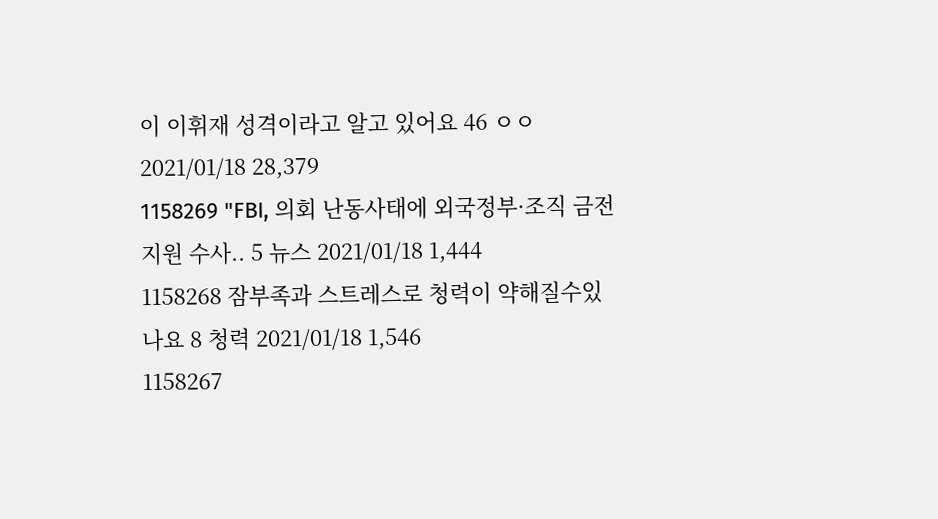이 이휘재 성격이라고 알고 있어요 46 ㅇㅇ 2021/01/18 28,379
1158269 "FBI, 의회 난동사태에 외국정부·조직 금전지원 수사.. 5 뉴스 2021/01/18 1,444
1158268 잠부족과 스트레스로 청력이 약해질수있나요 8 청력 2021/01/18 1,546
1158267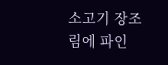소고기 장조림에 파인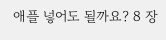애플 넣어도 될까요? 8 장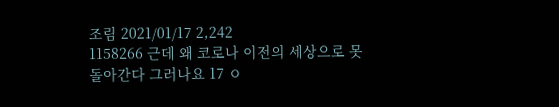조림 2021/01/17 2,242
1158266 근데 왜 코로나 이전의 세상으로 못 돌아간다 그러나요 17 ㅇ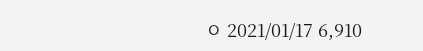ㅇ 2021/01/17 6,910